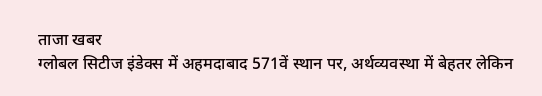ताजा खबर
ग्लोबल सिटीज इंडेक्स में अहमदाबाद 571वें स्थान पर, अर्थव्यवस्था में बेहतर लेकिन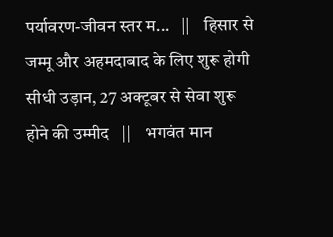पर्यावरण-जीवन स्तर म...   ||    हिसार से जम्मू और अहमदाबाद के लिए शुरू होगी सीधी उड़ान, 27 अक्टूबर से सेवा शुरू होने की उम्मीद   ||    भगवंत मान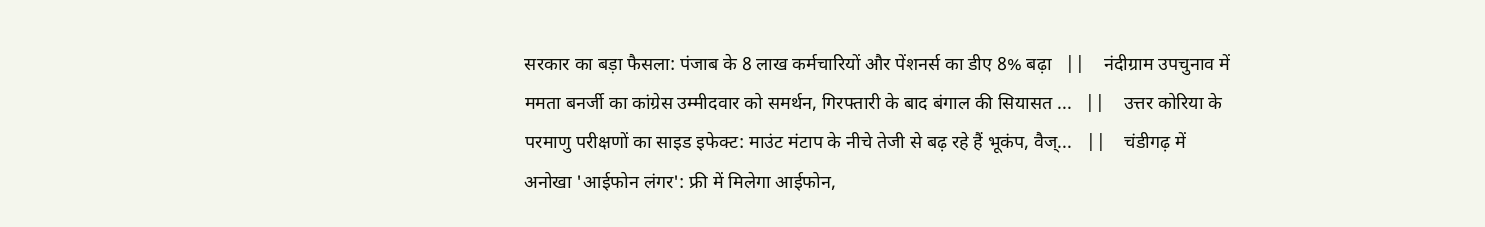सरकार का बड़ा फैसला: पंजाब के 8 लाख कर्मचारियों और पेंशनर्स का डीए 8% बढ़ा   ||    नंदीग्राम उपचुनाव में ममता बनर्जी का कांग्रेस उम्मीदवार को समर्थन, गिरफ्तारी के बाद बंगाल की सियासत ...   ||    उत्तर कोरिया के परमाणु परीक्षणों का साइड इफेक्ट: माउंट मंटाप के नीचे तेजी से बढ़ रहे हैं भूकंप, वैज्...   ||    चंडीगढ़ में अनोखा 'आईफोन लंगर': फ्री में मिलेगा आईफोन,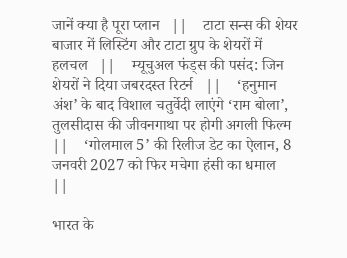जानें क्या है पूरा प्लान   ||    टाटा सन्स की शेयर बाजार में लिस्टिंग और टाटा ग्रुप के शेयरों में हलचल   ||    म्यूचुअल फंड्स की पसंद: जिन शेयरों ने दिया जबरदस्त रिटर्न   ||    ‘हनुमान अंश’ के बाद विशाल चतुर्वेदी लाएंगे ‘राम बोला’, तुलसीदास की जीवनगाथा पर होगी अगली फिल्म   ||    ‘गोलमाल 5’ की रिलीज डेट का ऐलान, 8 जनवरी 2027 को फिर मचेगा हंसी का धमाल   ||

भारत के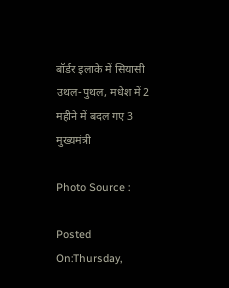बॉर्डर इलाके में सियासी उथल-पुथल, मधेश में 2 महीने में बदल गए 3 मुख्यमंत्री

Photo Source :

Posted On:Thursday,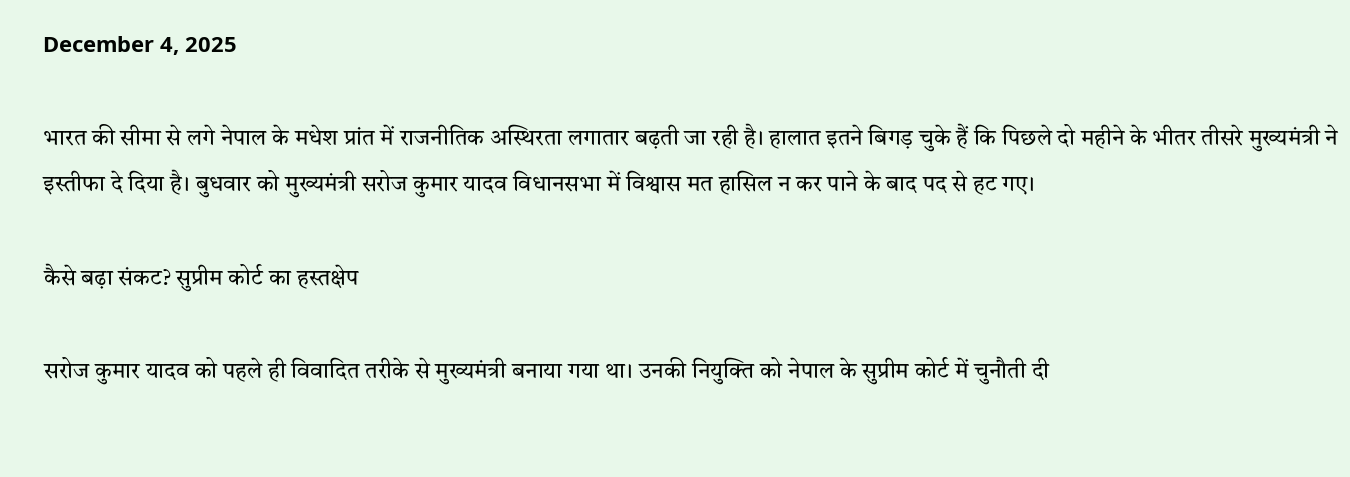December 4, 2025

भारत की सीमा से लगे नेपाल के मधेश प्रांत में राजनीतिक अस्थिरता लगातार बढ़ती जा रही है। हालात इतने बिगड़ चुके हैं कि पिछले दो महीने के भीतर तीसरे मुख्यमंत्री ने इस्तीफा दे दिया है। बुधवार को मुख्यमंत्री सरोज कुमार यादव विधानसभा में विश्वास मत हासिल न कर पाने के बाद पद से हट गए।

कैसे बढ़ा संकट? सुप्रीम कोर्ट का हस्तक्षेप

सरोज कुमार यादव को पहले ही विवादित तरीके से मुख्यमंत्री बनाया गया था। उनकी नियुक्ति को नेपाल के सुप्रीम कोर्ट में चुनौती दी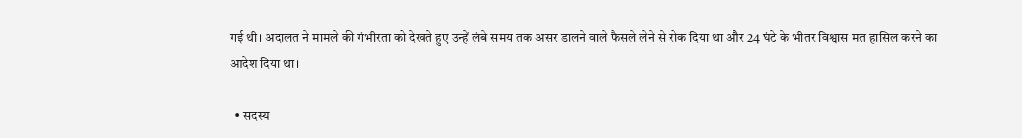गई थी। अदालत ने मामले की गंभीरता को देखते हुए उन्हें लंबे समय तक असर डालने वाले फैसले लेने से रोक दिया था और 24 घंटे के भीतर विश्वास मत हासिल करने का आदेश दिया था।

  • सदस्य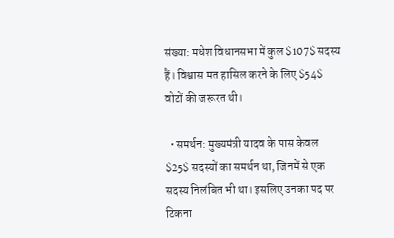संख्या: मधेश विधानसभा में कुल $107$ सदस्य हैं। विश्वास मत हासिल करने के लिए $54$ वोटों की जरूरत थी।

  • समर्थन: मुख्यमंत्री यादव के पास केवल $25$ सदस्यों का समर्थन था, जिनमें से एक सदस्य निलंबित भी था। इसलिए उनका पद पर टिकना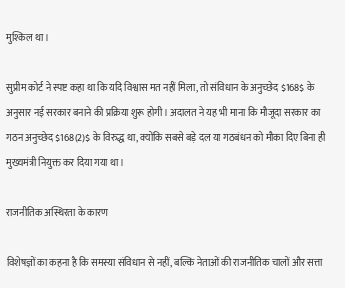मुश्किल था।

सुप्रीम कोर्ट ने स्पष्ट कहा था कि यदि विश्वास मत नहीं मिला, तो संविधान के अनुच्छेद $168$ के अनुसार नई सरकार बनाने की प्रक्रिया शुरू होगी। अदालत ने यह भी माना कि मौजूदा सरकार का गठन अनुच्छेद $168(2)$ के विरुद्ध था, क्योंकि सबसे बड़े दल या गठबंधन को मौका दिए बिना ही मुख्यमंत्री नियुक्त कर दिया गया था।

राजनीतिक अस्थिरता के कारण

विशेषज्ञों का कहना है कि समस्या संविधान से नहीं, बल्कि नेताओं की राजनीतिक चालों और सत्ता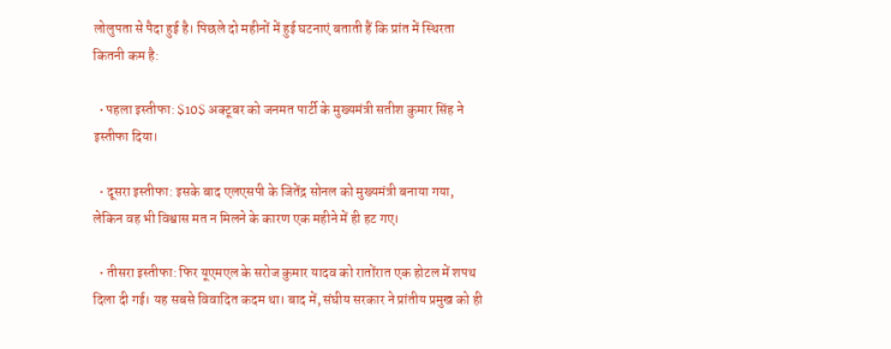लोलुपता से पैदा हुई है। पिछले दो महीनों में हुई घटनाएं बताती हैं कि प्रांत में स्थिरता कितनी कम है:

  • पहला इस्तीफा: $10$ अक्टूबर को जनमत पार्टी के मुख्यमंत्री सतीश कुमार सिंह ने इस्तीफा दिया।

  • दूसरा इस्तीफा: इसके बाद एलएसपी के जितेंद्र सोनल को मुख्यमंत्री बनाया गया, लेकिन वह भी विश्वास मत न मिलने के कारण एक महीने में ही हट गए।

  • तीसरा इस्तीफा: फिर यूएमएल के सरोज कुमार यादव को रातोंरात एक होटल में शपथ दिला दी गई। यह सबसे विवादित कदम था। बाद में, संघीय सरकार ने प्रांतीय प्रमुख को ही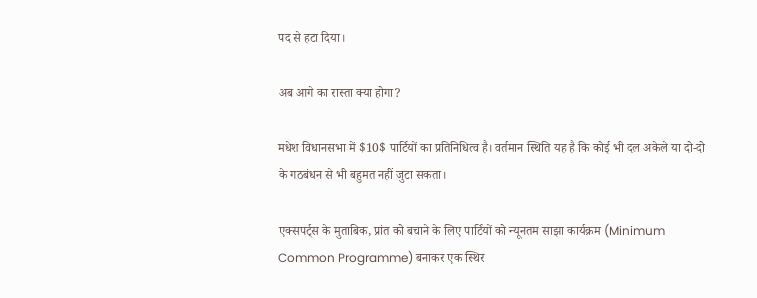पद से हटा दिया।

अब आगे का रास्ता क्या होगा?

मधेश विधानसभा में $10$ पार्टियों का प्रतिनिधित्व है। वर्तमान स्थिति यह है कि कोई भी दल अकेले या दो-दो के गठबंधन से भी बहुमत नहीं जुटा सकता।

एक्सपर्ट्स के मुताबिक, प्रांत को बचाने के लिए पार्टियों को न्यूनतम साझा कार्यक्रम (Minimum Common Programme) बनाकर एक स्थिर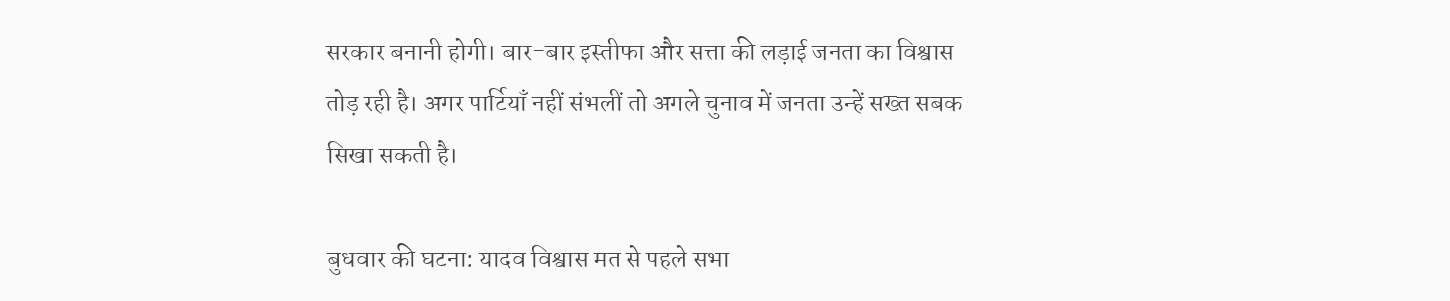सरकार बनानी होगी। बार-बार इस्तीफा और सत्ता की लड़ाई जनता का विश्वास तोड़ रही है। अगर पार्टियाँ नहीं संभलीं तो अगले चुनाव में जनता उन्हें सख्त सबक सिखा सकती है।

बुधवार की घटना: यादव विश्वास मत से पहले सभा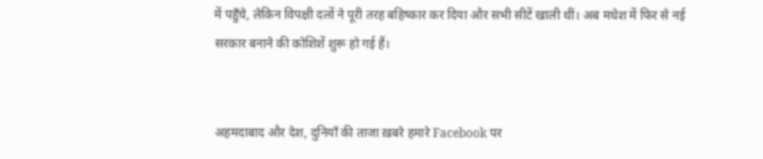में पहुँचे, लेकिन विपक्षी दलों ने पूरी तरह बहिष्कार कर दिया और सभी सीटें खाली थीं। अब मधेश में फिर से नई सरकार बनाने की कोशिशें शुरू हो गई हैं।


अहमदाबाद और देश, दुनियाँ की ताजा ख़बरे हमारे Facebook पर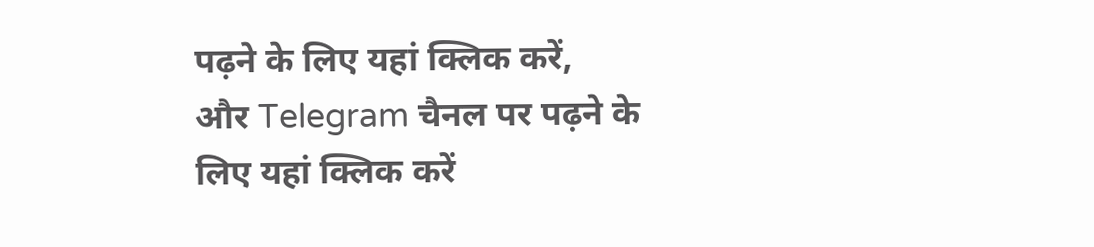पढ़ने के लिए यहां क्लिक करें,
और Telegram चैनल पर पढ़ने के लिए यहां क्लिक करें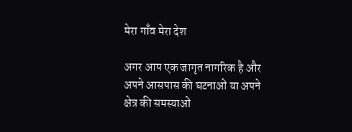मेरा गाँव मेरा देश

अगर आप एक जागृत नागरिक है और अपने आसपास की घटनाओं या अपने क्षेत्र की समस्याओं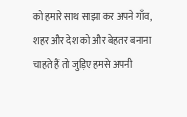को हमारे साथ साझा कर अपने गाँव, शहर और देश को और बेहतर बनाना चाहते हैं तो जुड़िए हमसे अपनी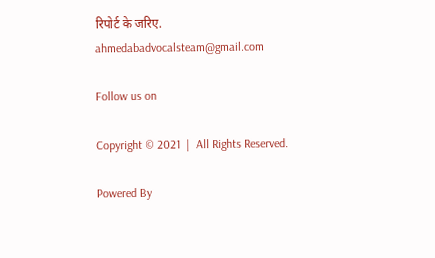रिपोर्ट के जरिए. ahmedabadvocalsteam@gmail.com

Follow us on

Copyright © 2021  |  All Rights Reserved.

Powered By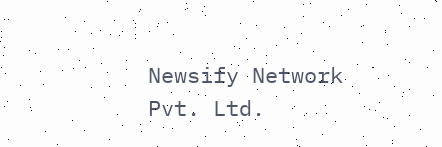Newsify Network Pvt. Ltd.